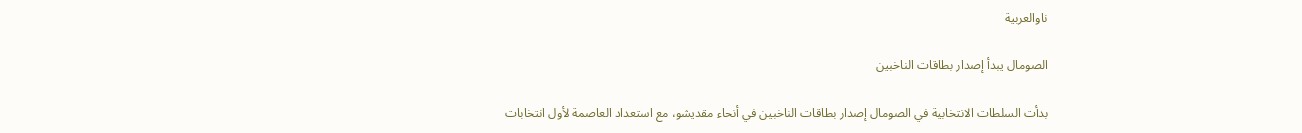ناوالعربية

الصومال يبدأ إصدار بطاقات الناخبين

بدأت السلطات الانتخابية في الصومال إصدار بطاقات الناخبين في أنحاء مقديشو، مع استعداد العاصمة لأول انتخابات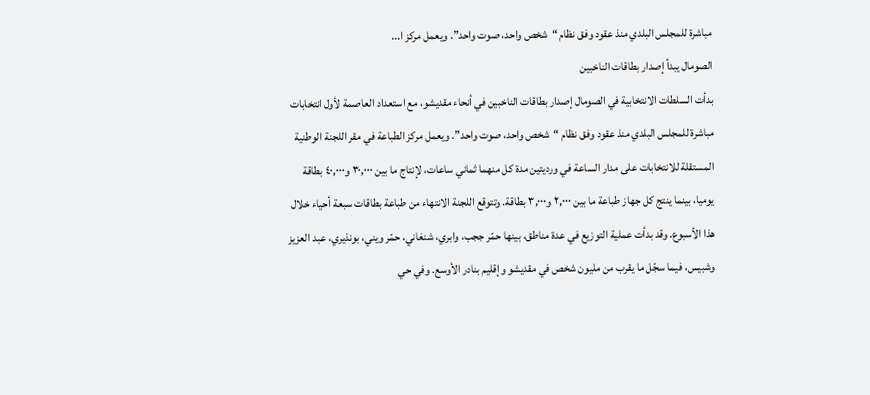مباشرة للمجلس البلدي منذ عقود وفق نظام “شخص واحد، صوت واحد”. ويعمل مركز ا...
الصومال يبدأ إصدار بطاقات الناخبين
بدأت السلطات الانتخابية في الصومال إصدار بطاقات الناخبين في أنحاء مقديشو، مع استعداد العاصمة لأول انتخابات مباشرة للمجلس البلدي منذ عقود وفق نظام “شخص واحد، صوت واحد”. ويعمل مركز الطباعة في مقر اللجنة الوطنية المستقلة للانتخابات على مدار الساعة في ورديتين مدة كل منهما ثماني ساعات، لإنتاج ما بين ٣٠,٠٠٠ و٤٠,٠٠٠ بطاقة يوميا، بينما ينتج كل جهاز طباعة ما بين ٢,٠٠٠ و٣,٠٠٠ بطاقة. وتتوقع اللجنة الانتهاء من طباعة بطاقات سبعة أحياء خلال هذا الأسبوع. وقد بدأت عملية التوزيع في عدة مناطق، بينها حمّر ججب، وابري، شنغاني، حمّر ويني، بونذيري، عبد العزيز وشبيس، فيما سجّل ما يقرب من مليون شخص في مقديشو وإقليم بنادر الأوسع. وفي حي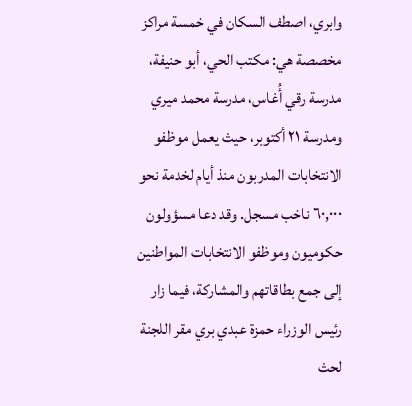وابري، اصطف السكان في خمسة مراكز مخصصة هي: مكتب الحي، أبو حنيفة، مدرسة رقي أُغاس، مدرسة محمد ميري ومدرسة ٢١ أكتوبر، حيث يعمل موظفو الانتخابات المدربون منذ أيام لخدمة نحو ٦٠,٠٠٠ ناخب مسجل. وقد دعا مسؤولون حكوميون وموظفو الانتخابات المواطنين إلى جمع بطاقاتهم والمشاركة، فيما زار رئيس الوزراء حمزة عبدي بري مقر اللجنة لحث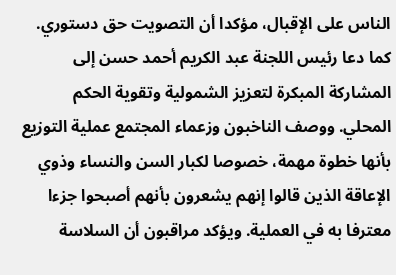الناس على الإقبال، مؤكدا أن التصويت حق دستوري. كما دعا رئيس اللجنة عبد الكريم أحمد حسن إلى المشاركة المبكرة لتعزيز الشمولية وتقوية الحكم المحلي. ووصف الناخبون وزعماء المجتمع عملية التوزيع بأنها خطوة مهمة، خصوصا لكبار السن والنساء وذوي الإعاقة الذين قالوا إنهم يشعرون بأنهم أصبحوا جزءا معترفا به في العملية. ويؤكد مراقبون أن السلاسة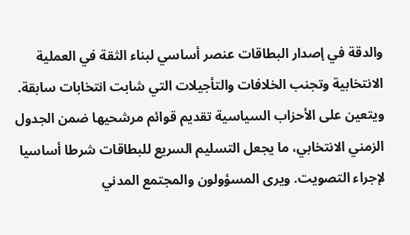والدقة في إصدار البطاقات عنصر أساسي لبناء الثقة في العملية الانتخابية وتجنب الخلافات والتأجيلات التي شابت انتخابات سابقة. ويتعين على الأحزاب السياسية تقديم قوائم مرشحيها ضمن الجدول الزمني الانتخابي، ما يجعل التسليم السريع للبطاقات شرطا أساسيا لإجراء التصويت. ويرى المسؤولون والمجتمع المدني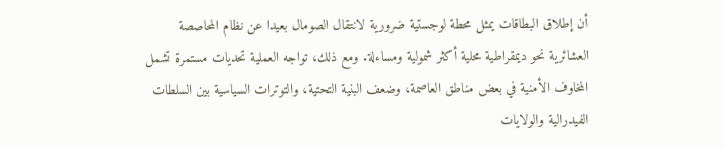أن إطلاق البطاقات يمثل محطة لوجستية ضرورية لانتقال الصومال بعيدا عن نظام المحاصصة العشائرية نحو ديمقراطية محلية أكثر شمولية ومساءلة. ومع ذلك، تواجه العملية تحديات مستمرة تشمل المخاوف الأمنية في بعض مناطق العاصمة، وضعف البنية التحتية، والتوترات السياسية بين السلطات الفيدرالية والولايات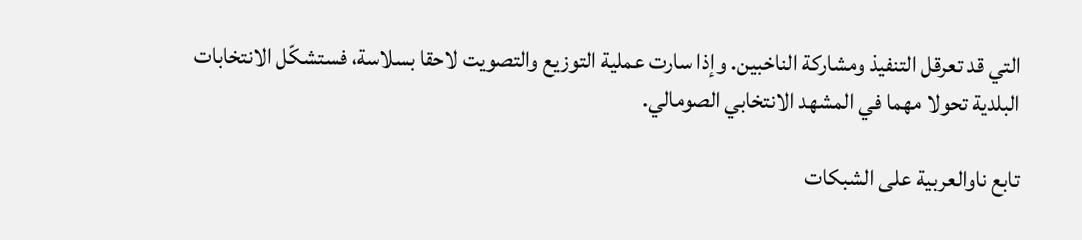التي قد تعرقل التنفيذ ومشاركة الناخبين. وإذا سارت عملية التوزيع والتصويت لاحقا بسلاسة، فستشكّل الانتخابات البلدية تحولا مهما في المشهد الانتخابي الصومالي.

تابع ناوالعربية على الشبكات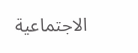الاجتماعية